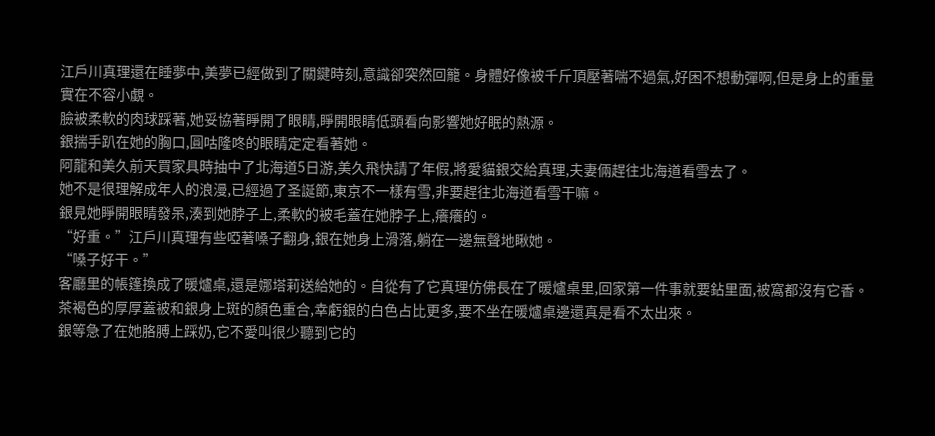江戶川真理還在睡夢中,美夢已經做到了關鍵時刻,意識卻突然回籠。身體好像被千斤頂壓著喘不過氣,好困不想動彈啊,但是身上的重量實在不容小覷。
臉被柔軟的肉球踩著,她妥協著睜開了眼睛,睜開眼睛低頭看向影響她好眠的熱源。
銀揣手趴在她的胸口,圓咕隆咚的眼睛定定看著她。
阿龍和美久前天買家具時抽中了北海道5日游,美久飛快請了年假,將愛貓銀交給真理,夫妻倆趕往北海道看雪去了。
她不是很理解成年人的浪漫,已經過了圣誕節,東京不一樣有雪,非要趕往北海道看雪干嘛。
銀見她睜開眼睛發呆,湊到她脖子上,柔軟的被毛蓋在她脖子上,癢癢的。
“好重。”江戶川真理有些啞著嗓子翻身,銀在她身上滑落,躺在一邊無聲地瞅她。
“嗓子好干。”
客廳里的帳篷換成了暖爐桌,還是娜塔莉送給她的。自從有了它真理仿佛長在了暖爐桌里,回家第一件事就要鉆里面,被窩都沒有它香。
茶褐色的厚厚蓋被和銀身上斑的顏色重合,幸虧銀的白色占比更多,要不坐在暖爐桌邊還真是看不太出來。
銀等急了在她胳膊上踩奶,它不愛叫很少聽到它的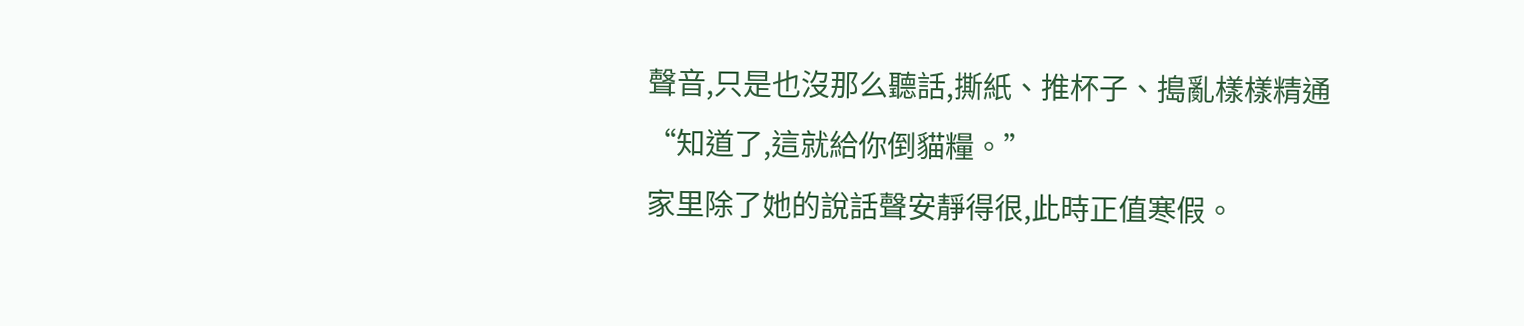聲音,只是也沒那么聽話,撕紙、推杯子、搗亂樣樣精通
“知道了,這就給你倒貓糧。”
家里除了她的說話聲安靜得很,此時正值寒假。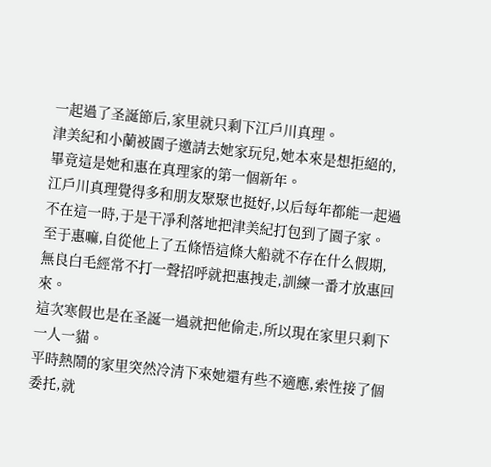一起過了圣誕節后,家里就只剩下江戶川真理。
津美紀和小蘭被園子邀請去她家玩兒,她本來是想拒絕的,畢竟這是她和惠在真理家的第一個新年。
江戶川真理覺得多和朋友聚聚也挺好,以后每年都能一起過不在這一時,于是干凈利落地把津美紀打包到了園子家。
至于惠嘛,自從他上了五條悟這條大船就不存在什么假期,無良白毛經常不打一聲招呼就把惠拽走,訓練一番才放惠回來。
這次寒假也是在圣誕一過就把他偷走,所以現在家里只剩下一人一貓。
平時熱鬧的家里突然冷清下來她還有些不適應,索性接了個委托,就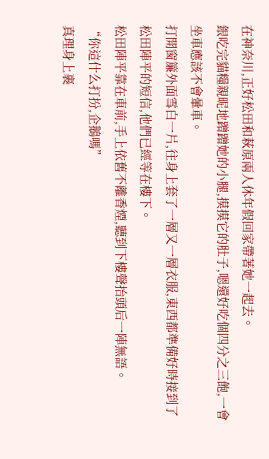在神奈川,正好松田和萩原兩人休年假回家帶著她一起去。
銀吃完貓糧親昵地蹭蹭她的小腿,摸摸它的肚子,嗯還好吃個四分之三飽,一會坐車應該不會暈車。
打開窗簾外面雪白一片,往身上套了一層又一層衣服,東西都準備好時接到了松田陣平的短信,他們已經等在樓下。
松田陣平靠在車前,手上依舊不離香煙,聽到下樓聲抬頭后一陣無語。
“你這什么打扮,企鵝嗎”
真理身上裹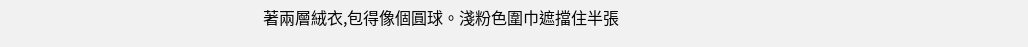著兩層絨衣,包得像個圓球。淺粉色圍巾遮擋住半張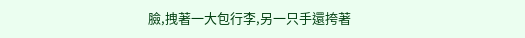臉,拽著一大包行李,另一只手還挎著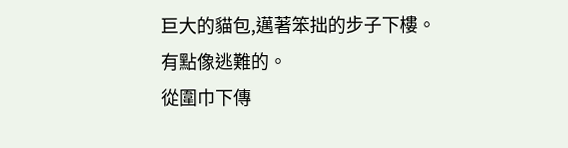巨大的貓包,邁著笨拙的步子下樓。
有點像逃難的。
從圍巾下傳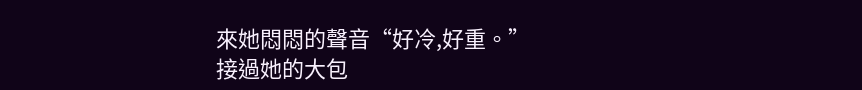來她悶悶的聲音“好冷,好重。”
接過她的大包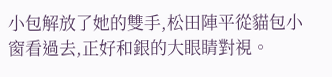小包解放了她的雙手,松田陣平從貓包小窗看過去,正好和銀的大眼睛對視。